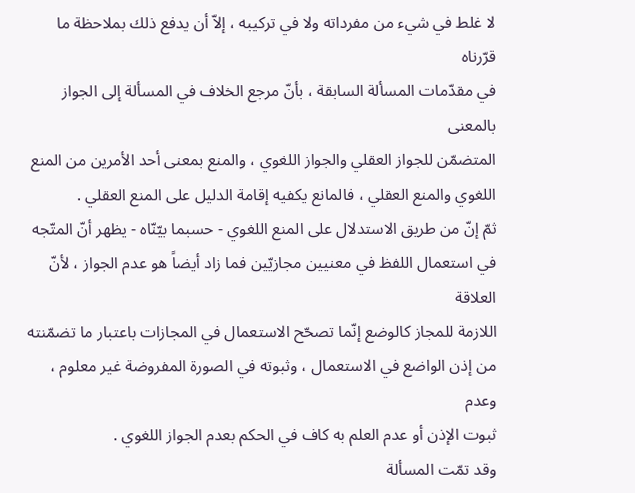لا غلط في شيء من مفرداته ولا في تركيبه ، إلاّ أن يدفع ذلك بملاحظة ما قرّرناه
في مقدّمات المسألة السابقة ، بأنّ مرجع الخلاف في المسألة إلى الجواز بالمعنى
المتضمّن للجواز العقلي والجواز اللغوي ، والمنع بمعنى أحد الأمرين من المنع
اللغوي والمنع العقلي ، فالمانع يكفيه إقامة الدليل على المنع العقلي .
ثمّ إنّ من طريق الاستدلال على المنع اللغوي - حسبما بيّنّاه - يظهر أنّ المتّجه
في استعمال اللفظ في معنيين مجازيّين فما زاد أيضاً هو عدم الجواز ، لأنّ العلاقة
اللازمة للمجاز كالوضع إنّما تصحّح الاستعمال في المجازات باعتبار ما تضمّنته
من إذن الواضع في الاستعمال ، وثبوته في الصورة المفروضة غير معلوم ، وعدم
ثبوت الإذن أو عدم العلم به كاف في الحكم بعدم الجواز اللغوي .
وقد تمّت المسألة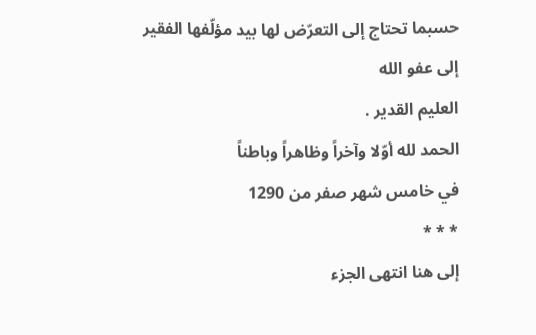حسبما تحتاج إلى التعرّض لها بيد مؤلّفها الفقير إلى عفو الله
العليم القدير .
الحمد لله أوّلا وآخراً وظاهراً وباطناً
في خامس شهر صفر من 1290
* * *
إلى هنا انتهى الجزء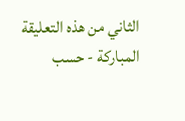الثاني من هذه التعليقة المباركة - حسب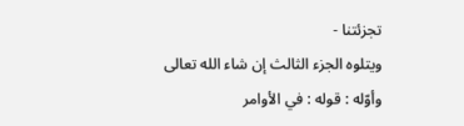تجزئتنا -
ويتلوه الجزء الثالث إن شاء الله تعالى
وأوّله : قوله : في الأوامر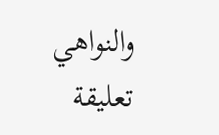والنواهي
تعليقة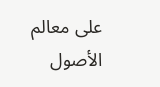على معالم الأصول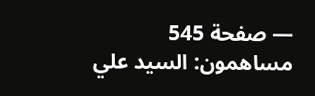— صفحة 545
مساهمون: السيد علي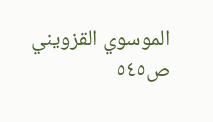الموسوي القزويني
ص٥٤٥